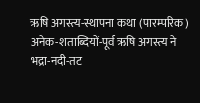ऋषि अगस्त्य-स्थापना कथा (पारम्परिक)
अनेक-शताब्दियों-पूर्व ऋषि अगस्त्य ने भद्रा-नदी-तट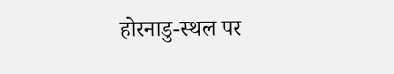होरनाडु-स्थल पर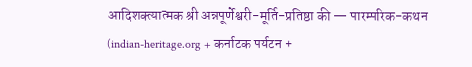आदिशक्त्यात्मक श्री अन्नपूर्णेश्वरी-मूर्ति-प्रतिष्ठा की — पारम्परिक-कथन (indian-heritage.org + कर्नाटक पर्यटन +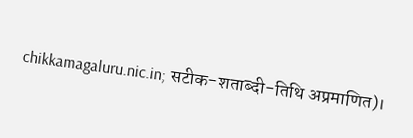chikkamagaluru.nic.in; सटीक-शताब्दी-तिथि अप्रमाणित)।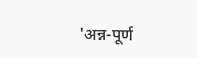'अन्न-पूर्ण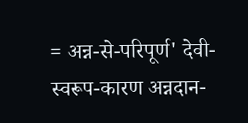= अन्न-से-परिपूर्ण' देवी-स्वरूप-कारण अन्नदान-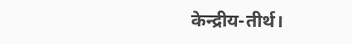केन्द्रीय-तीर्थ।